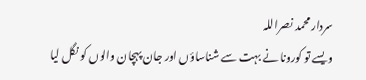سردار محمد نصراللہ
ویسے تو کورونا نے بہت سے شناساؤں اور جان پہچان والوں کو نگل لیا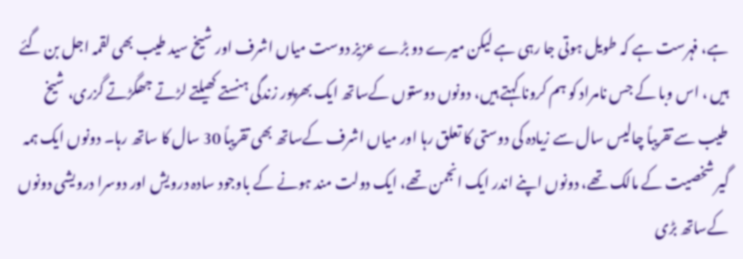ہے، فہرست ہے کہ طویل ہوتی جا رہی ہے لیکن میرے دو بڑے عزیز دوست میاں اشرف اور شیخ سید طیب بھی لقمہ اجل بن گئے ہیں ، اس وبا کے جس نامراد کو ہم کرونا کہتے ہیں، دونوں دوستوں کےساتھ ایک بھرپور زندگی ہنستے کھیلتے لڑتے جھگڑتے گزری، شیخ طیب سے تقریباً چالیس سال سے زیادہ کی دوستی کا تعلق رہا اور میاں اشرف کےساتھ بھی تقریباً 30 سال کا ساتھ رہا۔ دونوں ایک ہمہ گیر شخصیت کے مالک تھے، دونوں اپنے اندر ایک انجمن تھے، ایک دولت مند ہونے کے باوجود سادہ درویش اور دوسرا درویشی دونوں کےساتھ بڑی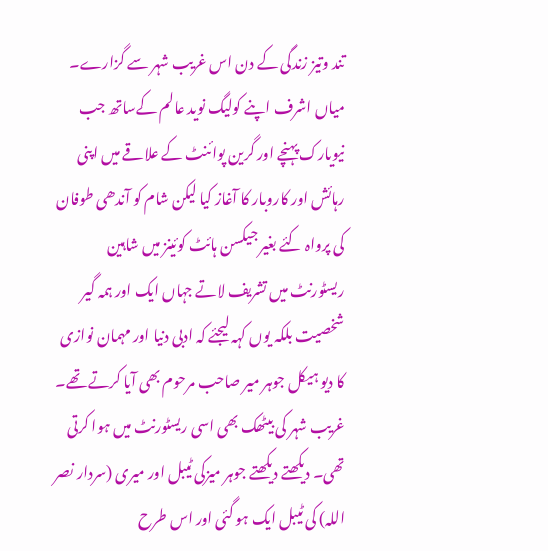تند وتیز زندگی کے دن اس غریب شہر سے گزارے۔ میاں اشرف اپنے کولیگ نوید عالم کےساتھ جب نیویارک پہنچے اور گرین پوائنٹ کے علاقے میں اپنی رہائش اور کاروبار کا آغاز کیا لیکن شام کو آندھی طوفان کی پرواہ کئے بغیر جیکسن ہائٹ کوئینز میں شاہین ریسٹورنٹ میں تشریف لاتے جہاں ایک اور ہمہ گیر شخصیت بلکہ یوں کہہ لیجئے کہ ادبی دنیا اور مہمان نوازی کا دیو ہیکل جوہر میر صاحب مرحوم بھی آیا کرتے تھے۔ غریب شہر کی بیٹھک بھی اسی ریسٹورنٹ میں ہوا کرتی تھی۔ دیکھتے دیکھتے جوہر میزکی ٹیبل اور میری (سردار نصر اللہ) کی ٹیبل ایک ہو گئی اور اس طرح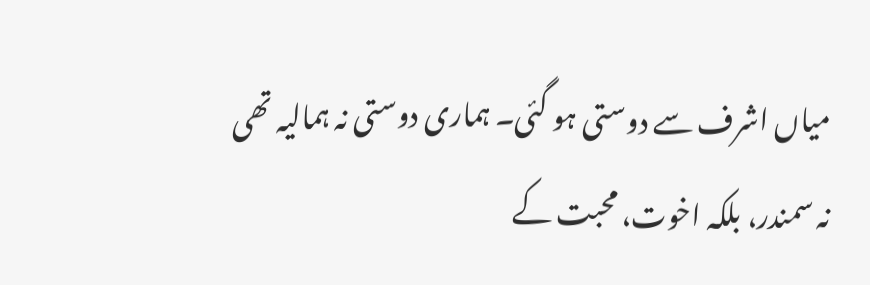میاں اشرف سے دوستی ہو گئی۔ ہماری دوستی نہ ہمالیہ تھی نہ سمندر، بلکہ اخوت، محبت کے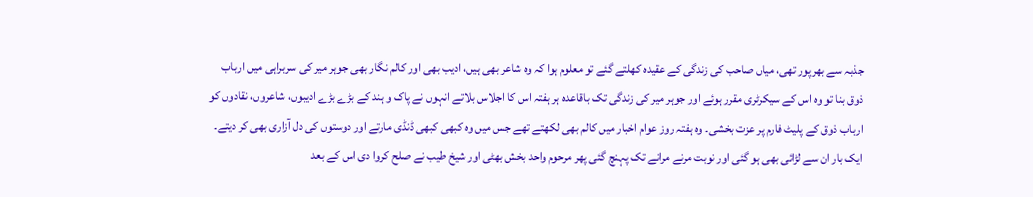جذبہ سے بھرپور تھی، میاں صاحب کی زندگی کے عقیدہ کھلتے گئے تو معلوم ہوا کہ وہ شاعر بھی ہیں، ادیب بھی اور کالم نگار بھی جوہر میر کی سربراہی میں ارباب ذوق بنا تو وہ اس کے سیکرٹری مقرر ہوئے اور جوہر میر کی زندگی تک باقاعدہ ہر ہفتہ اس کا اجلاس بلاتے انہوں نے پاک و ہند کے بڑے بڑے ادیبوں، شاعروں، نقادوں کو ارباب ذوق کے پلیٹ فارم پر عزت بخشی۔ وہ ہفتہ روز عوام اخبار میں کالم بھی لکھتے تھے جس میں وہ کبھی کبھی ڈنڈی مارتے اور دوستوں کی دل آزاری بھی کر دیتے۔ ایک بار ان سے لڑائی بھی ہو گئی اور نوبت مرنے مرانے تک پہنچ گئی پھر مرحوم واحد بخش بھٹی اور شیخ طیب نے صلح کروا دی اس کے بعد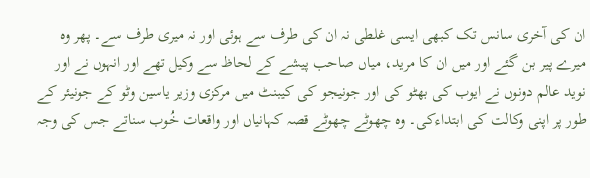ان کی آخری سانس تک کبھی ایسی غلطی نہ ان کی طرف سے ہوئی اور نہ میری طرف سے۔ پھر وہ میرے پیر بن گئے اور میں ان کا مرید، میاں صاحب پیشے کے لحاظ سے وکیل تھے اور انہوں نے اور نوید عالم دونوں نے ایوب کی بھٹو کی اور جونیجو کی کیبنٹ میں مرکزی وزیر یاسین وٹو کے جونیئر کے طور پر اپنی وکالت کی ابتداءکی۔ وہ چھوٹے چھوٹے قصہ کہانیاں اور واقعات خُوب سناتے جس کی وجہ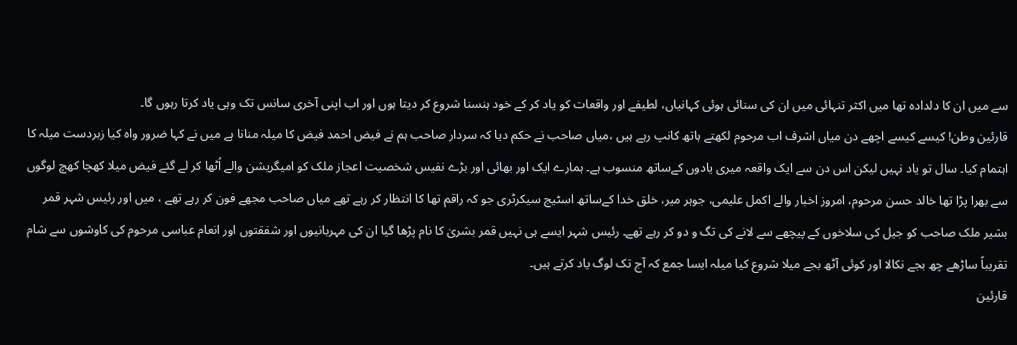سے میں ان کا دلدادہ تھا میں اکثر تنہائی میں ان کی سنائی ہوئی کہانیاں، لطیفے اور واقعات کو یاد کر کے خود ہنسنا شروع کر دیتا ہوں اور اب اپنی آخری سانس تک وہی یاد کرتا رہوں گا۔
قارئین وطن! کیسے کیسے اچھے دن میاں اشرف اب مرحوم لکھتے ہاتھ کانپ رہے ہیں ،میاں صاحب نے حکم دیا کہ سردار صاحب ہم نے فیض احمد فیض کا میلہ منانا ہے میں نے کہا ضرور واہ کیا زبردست میلہ کا اہتمام کیا۔ سال تو یاد نہیں لیکن اس دن سے ایک واقعہ میری یادوں کےساتھ منسوب ہے۔ ہمارے ایک اور بھائی اور بڑے نفیس شخصیت اعجاز ملک کو امیگریشن والے اُٹھا کر لے گئے فیض میلا کھچا کھچ لوگوں سے بھرا پڑا تھا خالد حسن مرحوم، امروز اخبار والے اکمل علیمی، جوہر میر، خلق خدا کےساتھ اسٹیج سیکرٹری جو کہ راقم تھا کا انتظار کر رہے تھے میاں صاحب مجھے فون کر رہے تھے ، میں اور رئیس شہر قمر بشیر ملک صاحب کو جیل کی سلاخوں کے پیچھے سے لانے کی تگ و دو کر رہے تھے۔ رئیس شہر ایسے ہی نہیں قمر بشریٰ کا نام پڑھا گیا ان کی مہربانیوں اور شفقتوں اور انعام عباسی مرحوم کی کاوشوں سے شام تقریباً ساڑھے چھ بجے نکالا اور کوئی آٹھ بجے میلا شروع کیا میلہ ایسا جمع کہ آج تک لوگ یاد کرتے ہیں۔
قارئین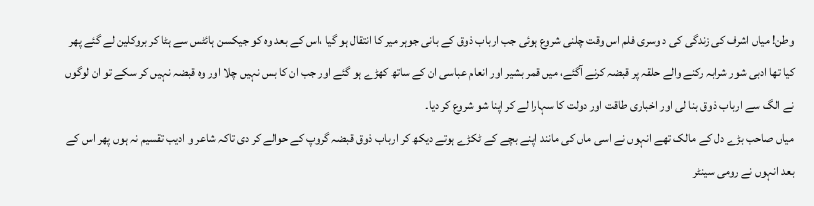وطن! میاں اشرف کی زندگی کی د وسری فلم اس وقت چلنی شروع ہوئی جب ارباب ذوق کے بانی جوہر میر کا انتقال ہو گیا ،اس کے بعد وہ کو جیکسن ہائٹس سے ہٹا کر بروکلین لے گئے پھر کیا تھا ادبی شور شرابہ رکنے والے حلقہ پر قبضہ کرنے آگئے، میں قمر بشیر اور انعام عباسی ان کے ساتھ کھڑے ہو گئے اور جب ان کا بس نہیں چلا اور وہ قبضہ نہیں کر سکے تو ان لوگوں نے الگ سے ارباب ذوق بنا لی اور اخباری طاقت اور دولت کا سہارا لے کر اپنا شو شروع کر دیا۔
میاں صاحب بڑے دل کے مالک تھے انہوں نے اسی ماں کی مانند اپنے بچے کے ٹکڑے ہوتے دیکھ کر ارباب ذوق قبضہ گروپ کے حوالے کر دی تاکہ شاعر و ادیب تقسیم نہ ہوں پھر اس کے بعد انہوں نے رومی سینٹر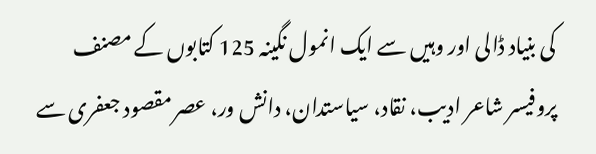کی بنیاد ڈالی اور وہیں سے ایک انمول نگینہ 125 کتابوں کے مصنف پروفیسر شاعر ادیب، نقاد، سیاستدان، دانش ور، عصر مقصود جعفری سے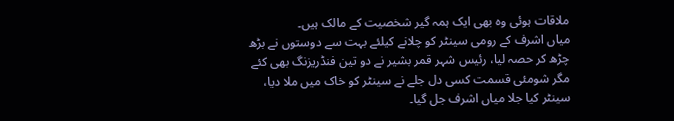ملاقات ہوئی وہ بھی ایک ہمہ گیر شخصیت کے مالک ہیں۔
میاں اشرف کے رومی سینٹر کو چلانے کیلئے بہت سے دوستوں نے بڑھ چڑھ کر حصہ لیا، رئیس شہر قمر بشیر نے دو تین فنڈریزنگ بھی کئے مگر شومئی قسمت کسی دل جلے نے سینٹر کو خاک میں ملا دیا، سینٹر کیا جلا میاں اشرف جل گیا۔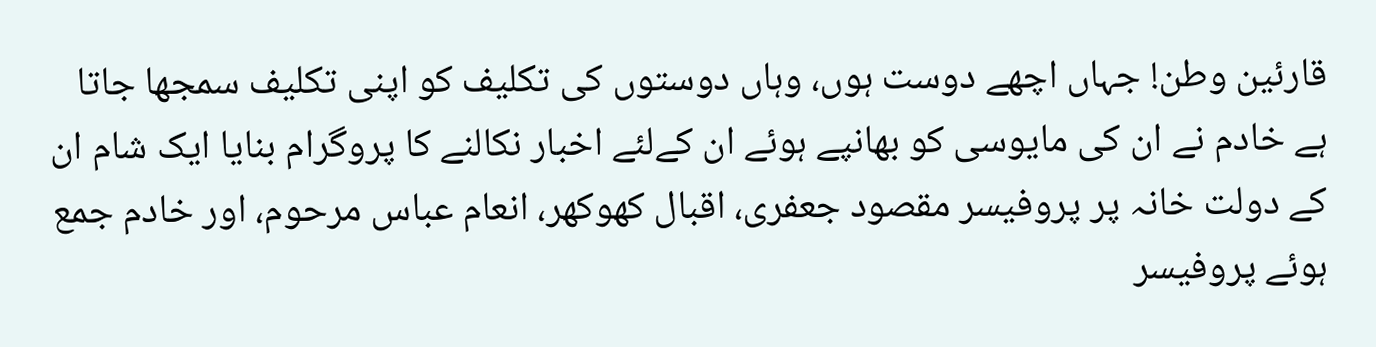قارئین وطن! جہاں اچھے دوست ہوں، وہاں دوستوں کی تکلیف کو اپنی تکلیف سمجھا جاتا ہے خادم نے ان کی مایوسی کو بھانپے ہوئے ان کےلئے اخبار نکالنے کا پروگرام بنایا ایک شام ان کے دولت خانہ پر پروفیسر مقصود جعفری، اقبال کھوکھر، انعام عباس مرحوم، اور خادم جمع ہوئے پروفیسر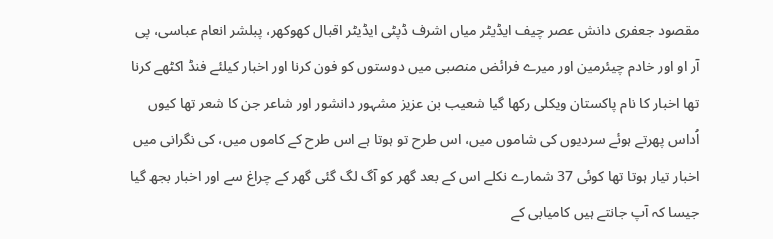مقصود جعفری دانش عصر چیف ایڈیٹر میاں اشرف ڈپٹی ایڈیٹر اقبال کھوکھر، پبلشر انعام عباسی، پی آر او اور خادم چیئرمین اور میرے فرائض منصبی میں دوستوں کو فون کرنا اور اخبار کیلئے فنڈ اکٹھے کرنا تھا اخبار کا نام پاکستان ویکلی رکھا گیا شعیب بن عزیز مشہور دانشور اور شاعر جن کا شعر تھا کیوں اُداس پھرتے ہوئے سردیوں کی شاموں میں، اس طرح تو ہوتا ہے اس طرح کے کاموں میں، کی نگرانی میں اخبار تیار ہوتا تھا کوئی 37 شمارے نکلے اس کے بعد گھر کو آگ لگ گئی گھر کے چراغ سے اور اخبار بجھ گیا جیسا کہ آپ جانتے ہیں کامیابی کے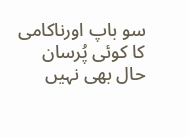سو باپ اورناکامی کا کوئی پُرسان حال بھی نہیں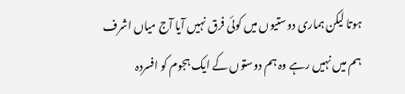ہوتا لیکن ہماری دوستیوں میں کوئی فرق نہیں آیا آج میاں اشرف ہم میں نہیں رہے وہ ہم دوستوں کے ایک ہجوم کو افسردہ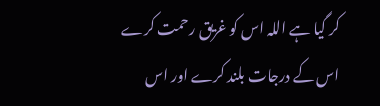کر گیا ہے اللہ اس کو غریق رحمت کرے اس کے درجات بلند کرے اور اس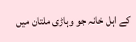کے اہل خانہ جو وہاڑی ملتان میں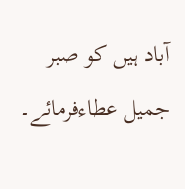آباد ہیں کو صبر جمیل عطاءفرمائے۔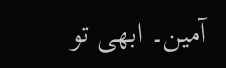آمین۔ ابھی تو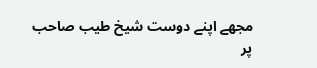مجھے اپنے دوست شیخ طیب صاحب پر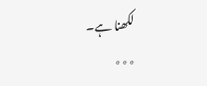لکھنا ہے۔
٭٭٭